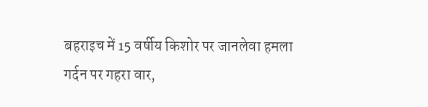बहराइच में 15 वर्षीय किशोर पर जानलेवा हमला
गर्दन पर गहरा वार,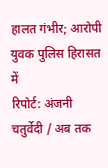हालत गंभीर; आरोपी युवक पुलिस हिरासत में
रिपोर्ट: अंजनी चतुर्वेदी / अब तक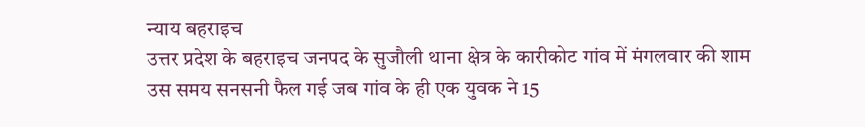न्याय बहराइच
उत्तर प्रदेश के बहराइच जनपद के सुजौली थाना क्षेत्र के कारीकोट गांव में मंगलवार की शाम उस समय सनसनी फैल गई जब गांव के ही एक युवक ने 15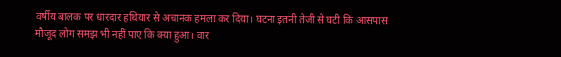वर्षीय बालक पर धारदार हथियार से अचानक हमला कर दिया। घटना इतनी तेजी से घटी कि आसपास मौजूद लोग समझ भी नहीं पाए कि क्या हुआ। वार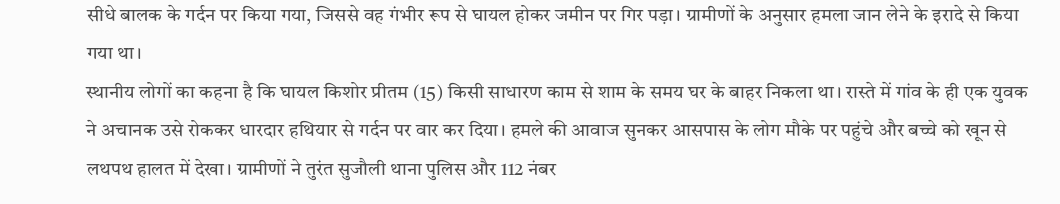सीधे बालक के गर्दन पर किया गया, जिससे वह गंभीर रूप से घायल होकर जमीन पर गिर पड़ा। ग्रामीणों के अनुसार हमला जान लेने के इरादे से किया गया था।
स्थानीय लोगों का कहना है कि घायल किशोर प्रीतम (15) किसी साधारण काम से शाम के समय घर के बाहर निकला था। रास्ते में गांव के ही एक युवक ने अचानक उसे रोककर धारदार हथियार से गर्दन पर वार कर दिया। हमले की आवाज सुनकर आसपास के लोग मौके पर पहुंचे और बच्चे को खून से लथपथ हालत में देखा। ग्रामीणों ने तुरंत सुजौली थाना पुलिस और 112 नंबर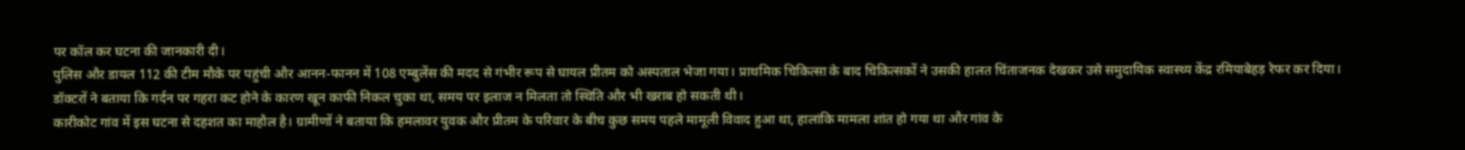पर कॉल कर घटना की जानकारी दी।
पुलिस और डायल 112 की टीम मौके पर पहुंची और आनन-फानन में 108 एम्बुलेंस की मदद से गंभीर रूप से घायल प्रीतम को अस्पताल भेजा गया। प्राथमिक चिकित्सा के बाद चिकित्सकों ने उसकी हालत चिंताजनक देखकर उसे समुदायिक स्वास्थ्य केंद्र रमियाबेहड़ रेफर कर दिया। डॉक्टरों ने बताया कि गर्दन पर गहरा कट होने के कारण खून काफी निकल चुका था, समय पर इलाज न मिलता तो स्थिति और भी खराब हो सकती थी।
कारीकोट गांव में इस घटना से दहशत का माहौल है। ग्रामीणों ने बताया कि हमलावर युवक और प्रीतम के परिवार के बीच कुछ समय पहले मामूली विवाद हुआ था, हालांकि मामला शांत हो गया था और गांव के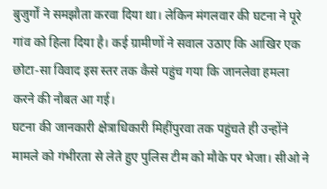बुजुर्गों ने समझौता करवा दिया था। लेकिन मंगलवार की घटना ने पूरे गांव को हिला दिया है। कई ग्रामीणों ने सवाल उठाए कि आखिर एक छोटा-सा विवाद इस स्तर तक कैसे पहुंच गया कि जानलेवा हमला करने की नौबत आ गई।
घटना की जानकारी क्षेत्राधिकारी मिहींपुरवा तक पहुंचते ही उन्होंने मामले को गंभीरता से लेते हुए पुलिस टीम को मौके पर भेजा। सीओ ने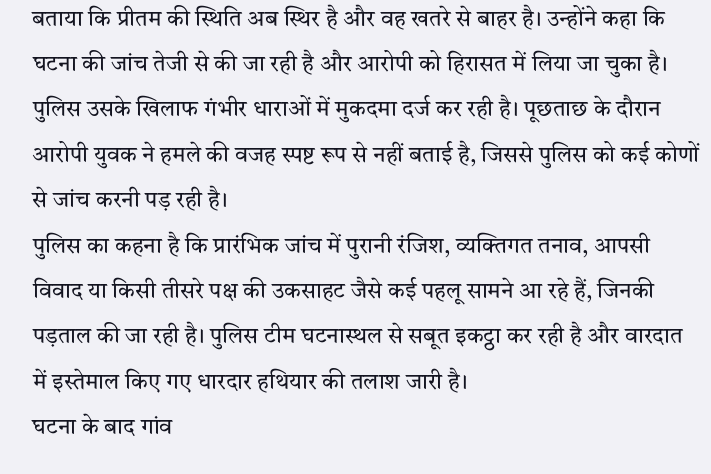बताया कि प्रीतम की स्थिति अब स्थिर है और वह खतरे से बाहर है। उन्होंने कहा कि घटना की जांच तेजी से की जा रही है और आरोपी को हिरासत में लिया जा चुका है। पुलिस उसके खिलाफ गंभीर धाराओं में मुकदमा दर्ज कर रही है। पूछताछ के दौरान आरोपी युवक ने हमले की वजह स्पष्ट रूप से नहीं बताई है, जिससे पुलिस को कई कोणों से जांच करनी पड़ रही है।
पुलिस का कहना है कि प्रारंभिक जांच में पुरानी रंजिश, व्यक्तिगत तनाव, आपसी विवाद या किसी तीसरे पक्ष की उकसाहट जैसे कई पहलू सामने आ रहे हैं, जिनकी पड़ताल की जा रही है। पुलिस टीम घटनास्थल से सबूत इकट्ठा कर रही है और वारदात में इस्तेमाल किए गए धारदार हथियार की तलाश जारी है।
घटना के बाद गांव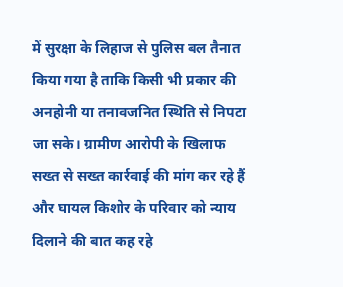में सुरक्षा के लिहाज से पुलिस बल तैनात किया गया है ताकि किसी भी प्रकार की अनहोनी या तनावजनित स्थिति से निपटा जा सके। ग्रामीण आरोपी के खिलाफ सख्त से सख्त कार्रवाई की मांग कर रहे हैं और घायल किशोर के परिवार को न्याय दिलाने की बात कह रहे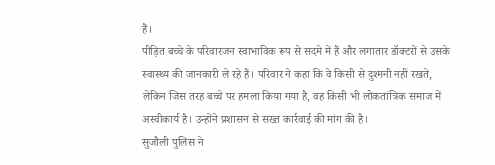हैं।
पीड़ित बच्चे के परिवारजन स्वाभाविक रूप से सदमे में हैं और लगातार डॉक्टरों से उसके स्वास्थ्य की जानकारी ले रहे हैं। परिवार ने कहा कि वे किसी से दुश्मनी नहीं रखते, लेकिन जिस तरह बच्चे पर हमला किया गया है, वह किसी भी लोकतांत्रिक समाज में अस्वीकार्य है। उन्होंने प्रशासन से सख्त कार्रवाई की मांग की है।
सुजौली पुलिस ने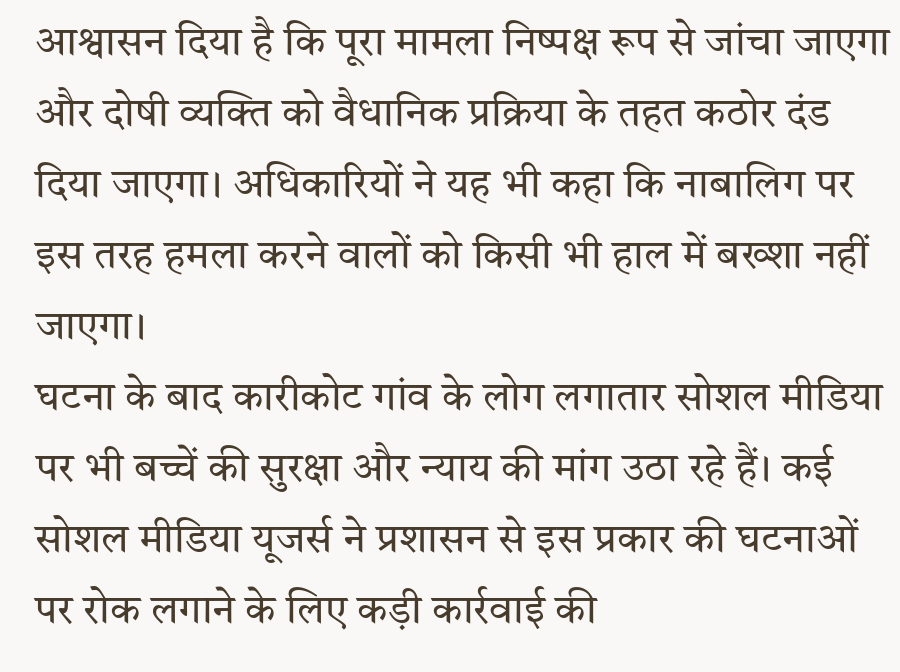आश्वासन दिया है कि पूरा मामला निष्पक्ष रूप से जांचा जाएगा और दोषी व्यक्ति को वैधानिक प्रक्रिया के तहत कठोर दंड दिया जाएगा। अधिकारियों ने यह भी कहा कि नाबालिग पर इस तरह हमला करने वालों को किसी भी हाल में बख्शा नहीं जाएगा।
घटना के बाद कारीकोट गांव के लोग लगातार सोशल मीडिया पर भी बच्चें की सुरक्षा और न्याय की मांग उठा रहे हैं। कई सोशल मीडिया यूजर्स ने प्रशासन से इस प्रकार की घटनाओं पर रोक लगाने के लिए कड़ी कार्रवाई की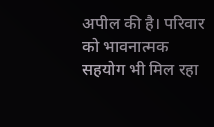अपील की है। परिवार को भावनात्मक सहयोग भी मिल रहा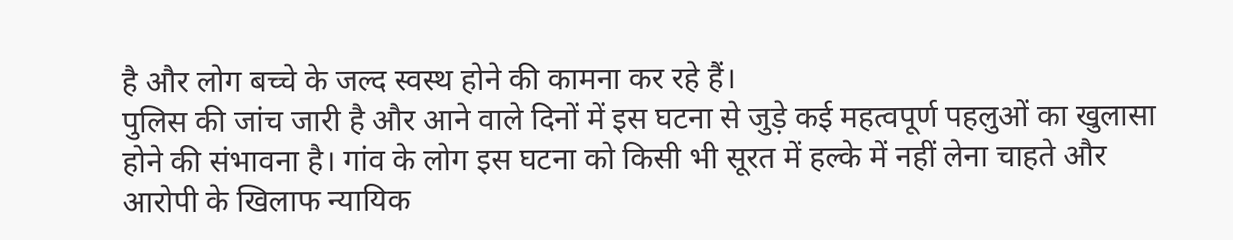है और लोग बच्चे के जल्द स्वस्थ होने की कामना कर रहे हैं।
पुलिस की जांच जारी है और आने वाले दिनों में इस घटना से जुड़े कई महत्वपूर्ण पहलुओं का खुलासा होने की संभावना है। गांव के लोग इस घटना को किसी भी सूरत में हल्के में नहीं लेना चाहते और आरोपी के खिलाफ न्यायिक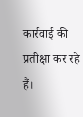कार्रवाई की प्रतीक्षा कर रहे हैं।